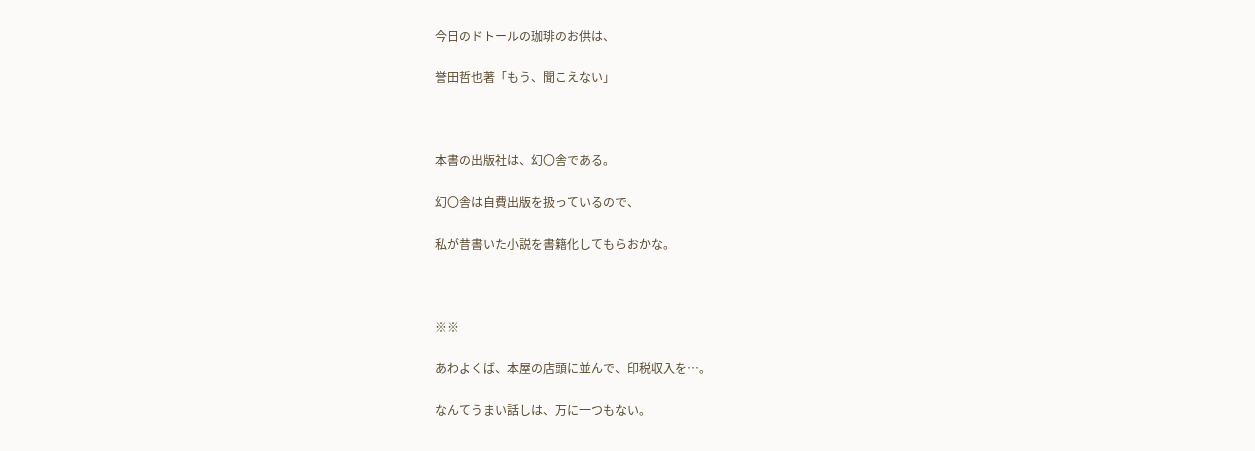今日のドトールの珈琲のお供は、

誉田哲也著「もう、聞こえない」



本書の出版社は、幻〇舎である。

幻〇舎は自費出版を扱っているので、

私が昔書いた小説を書籍化してもらおかな。



※※

あわよくば、本屋の店頭に並んで、印税収入を…。

なんてうまい話しは、万に一つもない。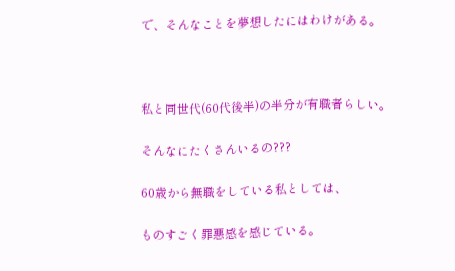で、そんなことを夢想したにはわけがある。



私と同世代(60代後半)の半分が有職者らしい。

そんなにたくさんいるの???

60歳から無職をしている私としては、

ものすごく罪悪感を感じている。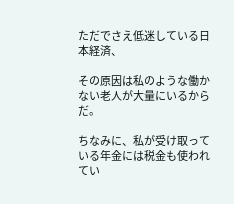ただでさえ低迷している日本経済、

その原因は私のような働かない老人が大量にいるからだ。

ちなみに、私が受け取っている年金には税金も使われてい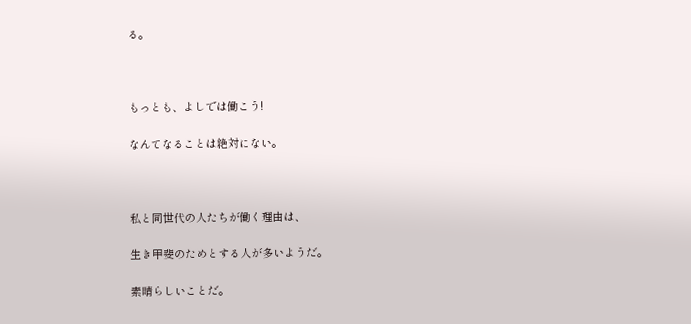る。



もっとも、よしでは働こう!

なんてなることは絶対にない。



私と同世代の人たちが働く理由は、

生き甲斐のためとする人が多いようだ。

素晴らしいことだ。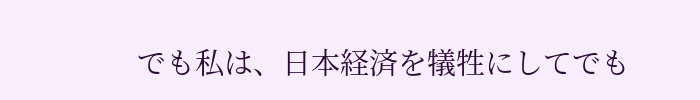でも私は、日本経済を犠牲にしてでも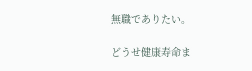無職でありたい。

どうせ健康寿命ま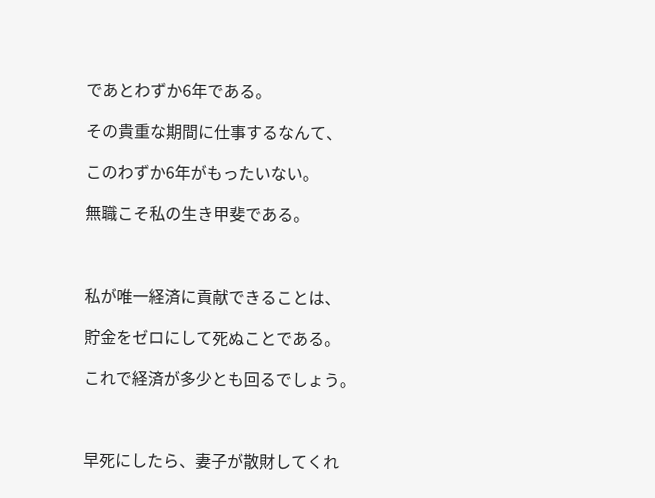であとわずか6年である。

その貴重な期間に仕事するなんて、

このわずか6年がもったいない。

無職こそ私の生き甲斐である。



私が唯一経済に貢献できることは、

貯金をゼロにして死ぬことである。

これで経済が多少とも回るでしょう。



早死にしたら、妻子が散財してくれ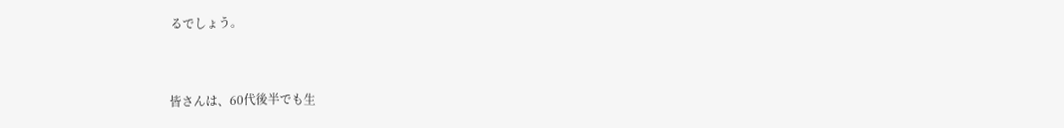るでしょう。



皆さんは、60代後半でも生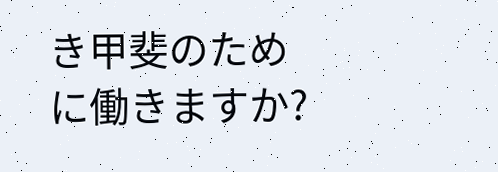き甲斐のために働きますか?